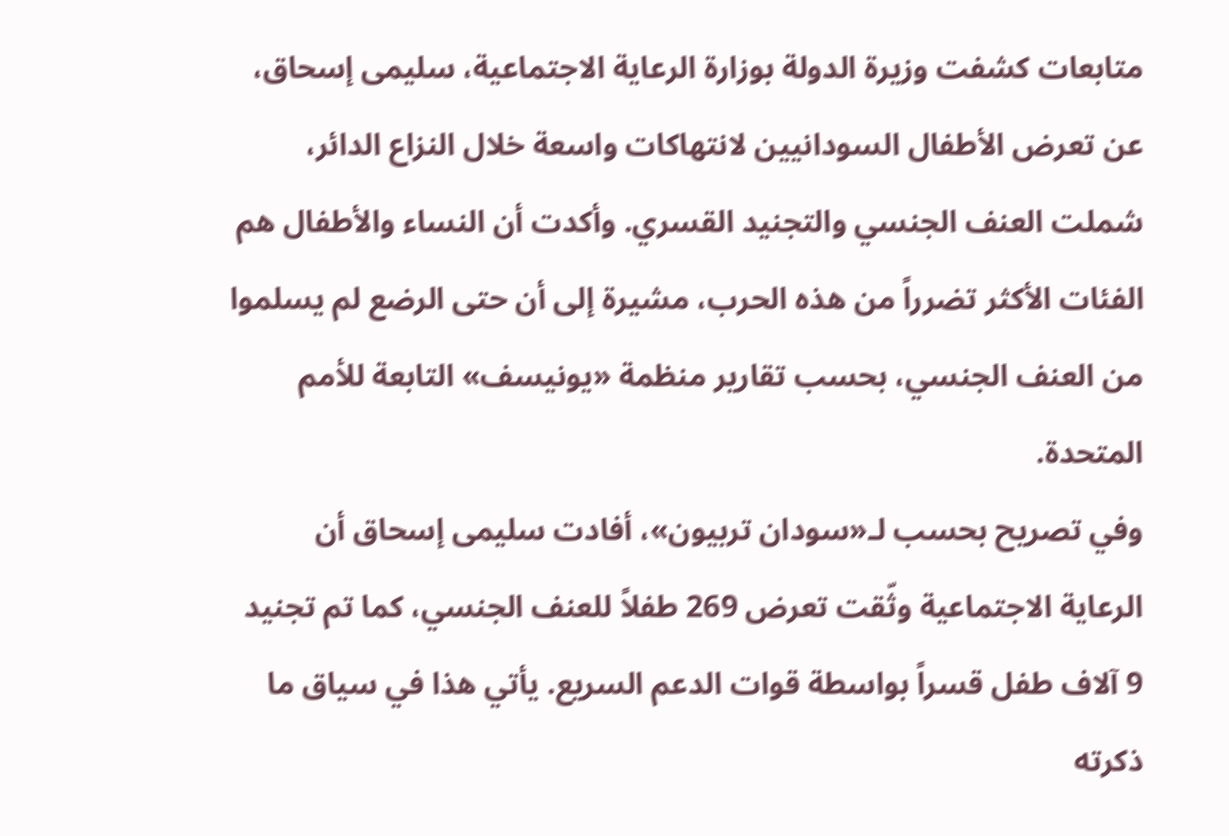متابعات كشفت وزيرة الدولة بوزارة الرعاية الاجتماعية، سليمى إسحاق، عن تعرض الأطفال السودانيين لانتهاكات واسعة خلال النزاع الدائر، شملت العنف الجنسي والتجنيد القسري. وأكدت أن النساء والأطفال هم الفئات الأكثر تضرراً من هذه الحرب، مشيرة إلى أن حتى الرضع لم يسلموا من العنف الجنسي، بحسب تقارير منظمة «يونيسف» التابعة للأمم المتحدة.
وفي تصريح بحسب لـ«سودان تربيون»، أفادت سليمى إسحاق أن الرعاية الاجتماعية وثّقت تعرض 269 طفلاً للعنف الجنسي، كما تم تجنيد 9 آلاف طفل قسراً بواسطة قوات الدعم السريع. يأتي هذا في سياق ما ذكرته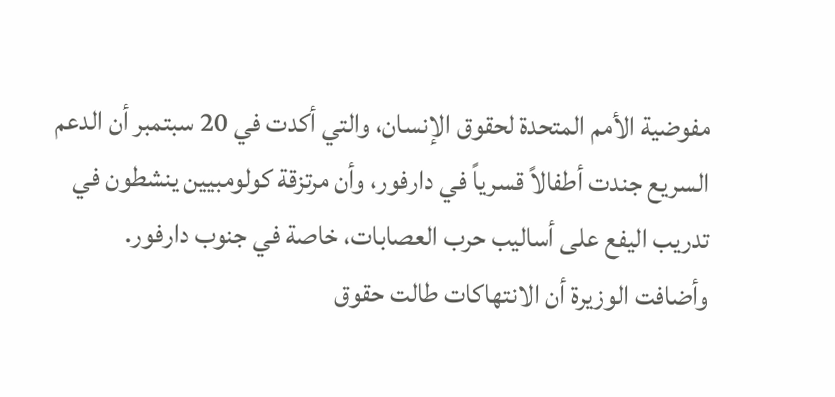مفوضية الأمم المتحدة لحقوق الإنسان، والتي أكدت في 20 سبتمبر أن الدعم السريع جندت أطفالاً قسرياً في دارفور، وأن مرتزقة كولومبيين ينشطون في تدريب اليفع على أساليب حرب العصابات، خاصة في جنوب دارفور.
وأضافت الوزيرة أن الانتهاكات طالت حقوق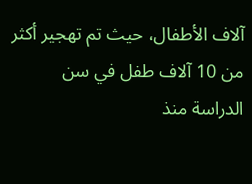آلاف الأطفال، حيث تم تهجير أكثر من 10 آلاف طفل في سن الدراسة منذ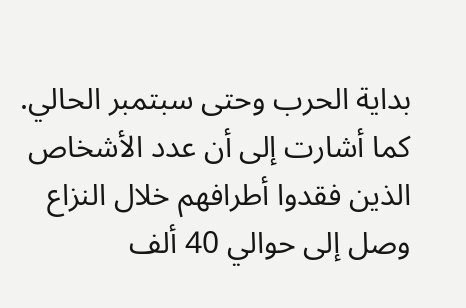بداية الحرب وحتى سبتمبر الحالي. كما أشارت إلى أن عدد الأشخاص الذين فقدوا أطرافهم خلال النزاع وصل إلى حوالي 40 ألف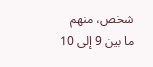شخص، منهم ما بين 9 إلى 10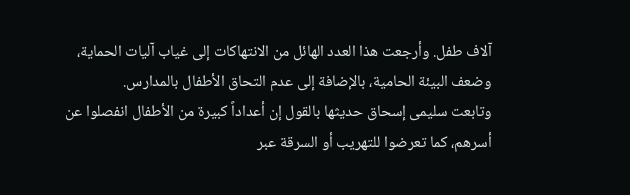آلاف طفل. وأرجعت هذا العدد الهائل من الانتهاكات إلى غياب آليات الحماية، وضعف البيئة الحامية، بالإضافة إلى عدم التحاق الأطفال بالمدارس.
وتابعت سليمى إسحاق حديثها بالقول إن أعداداً كبيرة من الأطفال انفصلوا عن أسرهم، كما تعرضوا للتهريب أو السرقة عبر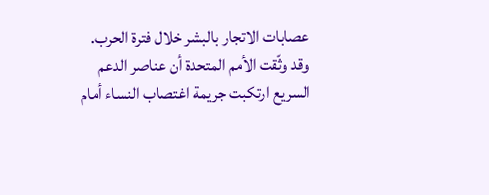عصابات الاتجار بالبشر خلال فترة الحرب. وقد وثّقت الأمم المتحدة أن عناصر الدعم السريع ارتكبت جريمة اغتصاب النساء أمام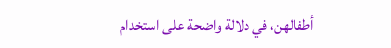أطفالهن، في دلالة واضحة على استخدام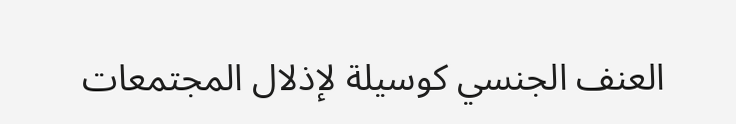العنف الجنسي كوسيلة لإذلال المجتمعات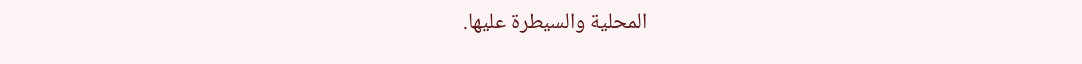المحلية والسيطرة عليها.